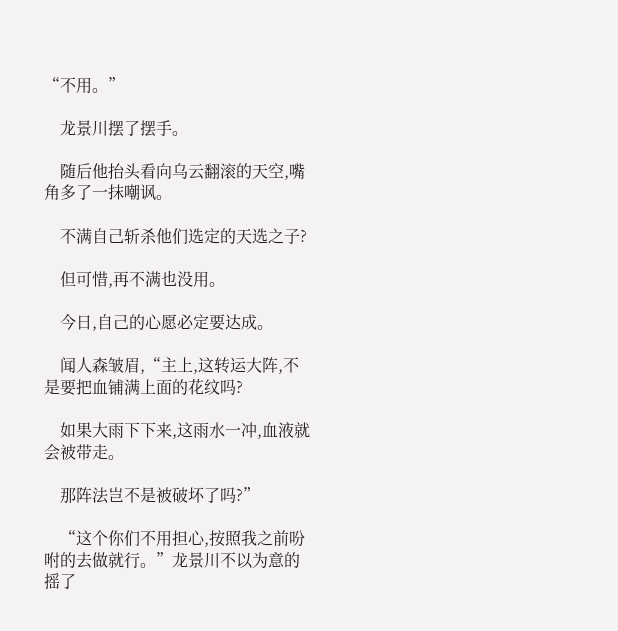“不用。”

    龙景川摆了摆手。

    随后他抬头看向乌云翻滚的天空,嘴角多了一抹嘲讽。

    不满自己斩杀他们选定的天选之子?

    但可惜,再不满也没用。

    今日,自己的心愿必定要达成。

    闻人森皱眉,“主上,这转运大阵,不是要把血铺满上面的花纹吗?

    如果大雨下下来,这雨水一冲,血液就会被带走。

    那阵法岂不是被破坏了吗?”

    “这个你们不用担心,按照我之前吩咐的去做就行。”龙景川不以为意的摇了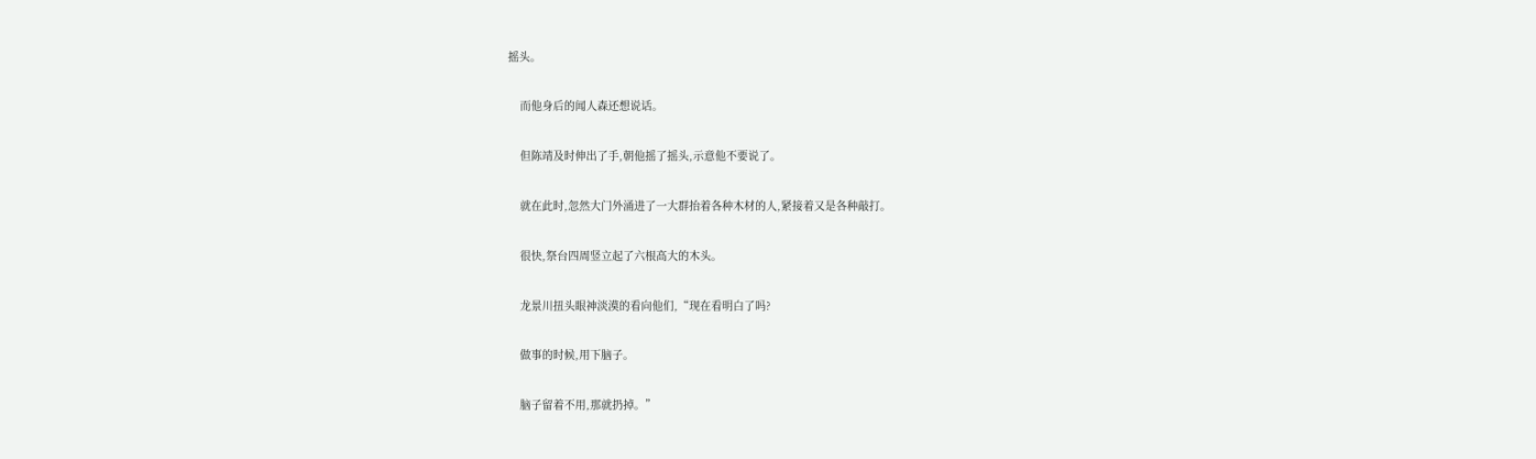摇头。

    而他身后的闻人森还想说话。

    但陈靖及时伸出了手,朝他摇了摇头,示意他不要说了。

    就在此时,忽然大门外涌进了一大群抬着各种木材的人,紧接着又是各种敲打。

    很快,祭台四周竖立起了六根高大的木头。

    龙景川扭头眼神淡漠的看向他们,“现在看明白了吗?

    做事的时候,用下脑子。

    脑子留着不用,那就扔掉。”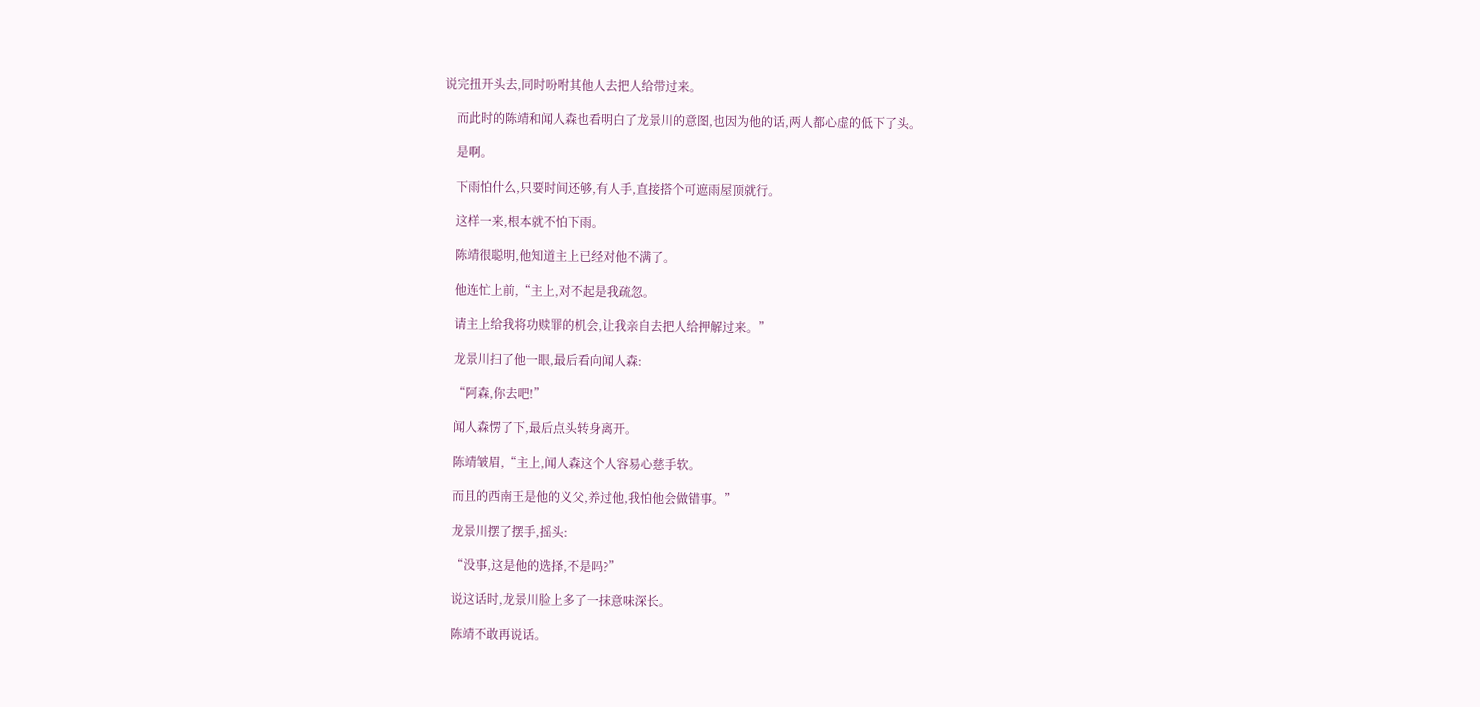说完扭开头去,同时吩咐其他人去把人给带过来。

    而此时的陈靖和闻人森也看明白了龙景川的意图,也因为他的话,两人都心虚的低下了头。

    是啊。

    下雨怕什么,只要时间还够,有人手,直接搭个可遮雨屋顶就行。

    这样一来,根本就不怕下雨。

    陈靖很聪明,他知道主上已经对他不满了。

    他连忙上前,“主上,对不起是我疏忽。

    请主上给我将功赎罪的机会,让我亲自去把人给押解过来。”

    龙景川扫了他一眼,最后看向闻人森:

    “阿森,你去吧!”

    闻人森愣了下,最后点头转身离开。

    陈靖皱眉,“主上,闻人森这个人容易心慈手软。

    而且的西南王是他的义父,养过他,我怕他会做错事。”

    龙景川摆了摆手,摇头:

    “没事,这是他的选择,不是吗?”

    说这话时,龙景川脸上多了一抹意味深长。

    陈靖不敢再说话。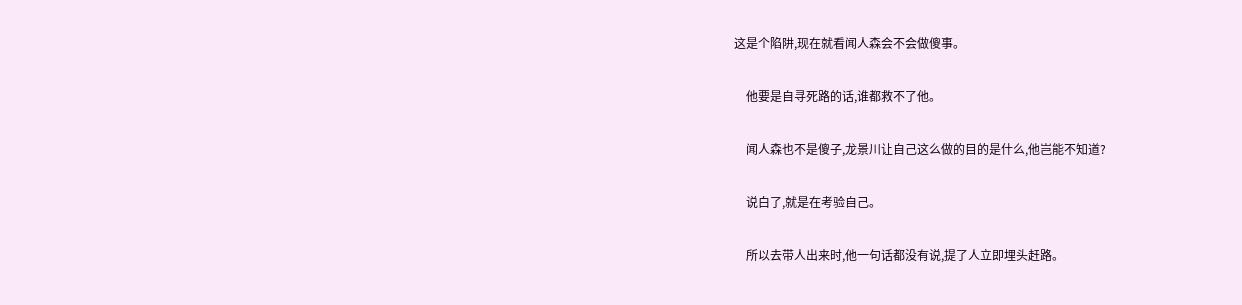这是个陷阱,现在就看闻人森会不会做傻事。

    他要是自寻死路的话,谁都救不了他。

    闻人森也不是傻子,龙景川让自己这么做的目的是什么,他岂能不知道?

    说白了,就是在考验自己。

    所以去带人出来时,他一句话都没有说,提了人立即埋头赶路。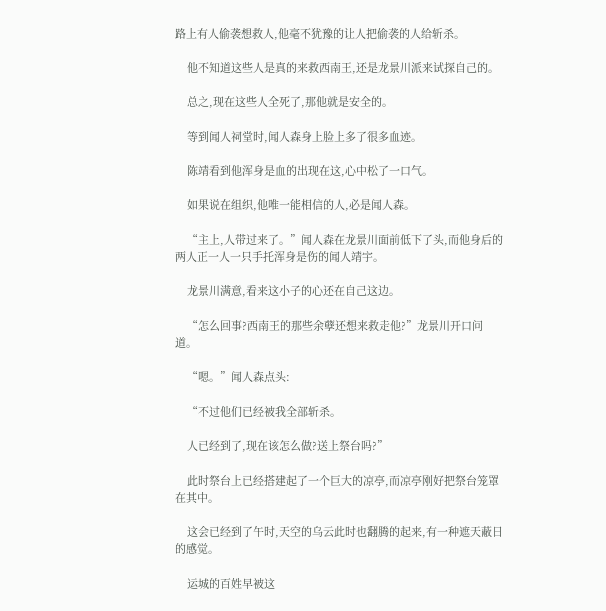路上有人偷袭想救人,他毫不犹豫的让人把偷袭的人给斩杀。

    他不知道这些人是真的来救西南王,还是龙景川派来试探自己的。

    总之,现在这些人全死了,那他就是安全的。

    等到闻人祠堂时,闻人森身上脸上多了很多血迹。

    陈靖看到他浑身是血的出现在这,心中松了一口气。

    如果说在组织,他唯一能相信的人,必是闻人森。

    “主上,人带过来了。”闻人森在龙景川面前低下了头,而他身后的两人正一人一只手托浑身是伤的闻人靖宇。

    龙景川满意,看来这小子的心还在自己这边。

    “怎么回事?西南王的那些余孽还想来救走他?”龙景川开口问道。

    “嗯。”闻人森点头:

    “不过他们已经被我全部斩杀。

    人已经到了,现在该怎么做?送上祭台吗?”

    此时祭台上已经搭建起了一个巨大的凉亭,而凉亭刚好把祭台笼罩在其中。

    这会已经到了午时,天空的乌云此时也翻腾的起来,有一种遮天蔽日的感觉。

    运城的百姓早被这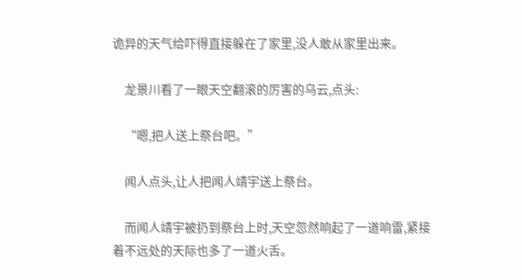诡异的天气给吓得直接躲在了家里,没人敢从家里出来。

    龙景川看了一眼天空翻滚的厉害的乌云,点头:

    “嗯,把人送上祭台吧。”

    闻人点头,让人把闻人靖宇送上祭台。

    而闻人靖宇被扔到祭台上时,天空忽然响起了一道响雷,紧接着不远处的天际也多了一道火舌。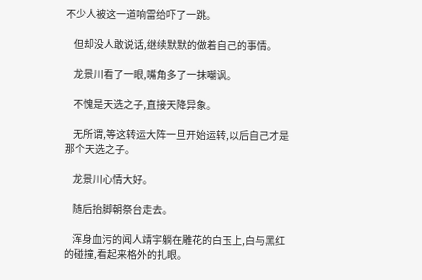不少人被这一道响雷给吓了一跳。

    但却没人敢说话,继续默默的做着自己的事情。

    龙景川看了一眼,嘴角多了一抹嘲讽。

    不愧是天选之子,直接天降异象。

    无所谓,等这转运大阵一旦开始运转,以后自己才是那个天选之子。

    龙景川心情大好。

    随后抬脚朝祭台走去。

    浑身血污的闻人靖宇躺在雕花的白玉上,白与黑红的碰撞,看起来格外的扎眼。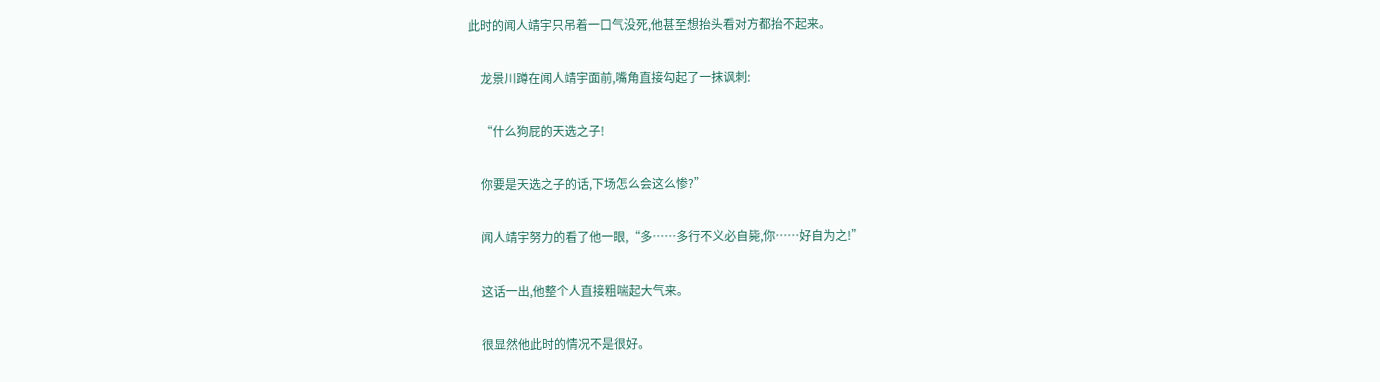此时的闻人靖宇只吊着一口气没死,他甚至想抬头看对方都抬不起来。

    龙景川蹲在闻人靖宇面前,嘴角直接勾起了一抹讽刺:

    “什么狗屁的天选之子!

    你要是天选之子的话,下场怎么会这么惨?”

    闻人靖宇努力的看了他一眼,“多……多行不义必自毙,你……好自为之!”

    这话一出,他整个人直接粗喘起大气来。

    很显然他此时的情况不是很好。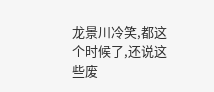龙景川冷笑,都这个时候了,还说这些废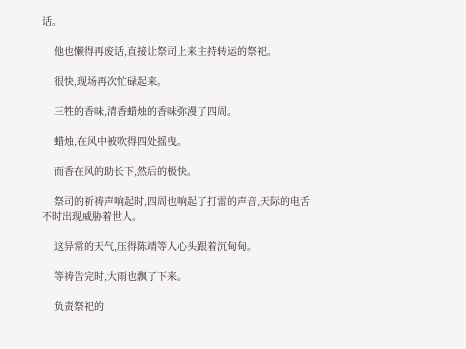话。

    他也懒得再废话,直接让祭司上来主持转运的祭祀。

    很快,现场再次忙碌起来。

    三牲的香味,清香蜡烛的香味弥漫了四周。

    蜡烛,在风中被吹得四处摇曳。

    而香在风的助长下,然后的极快。

    祭司的祈祷声响起时,四周也响起了打雷的声音,天际的电舌不时出现威胁着世人。

    这异常的天气,压得陈靖等人心头跟着沉甸甸。

    等祷告完时,大雨也飘了下来。

    负责祭祀的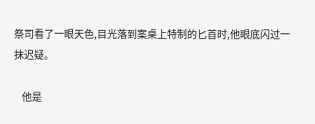祭司看了一眼天色,目光落到案桌上特制的匕首时,他眼底闪过一抹迟疑。

    他是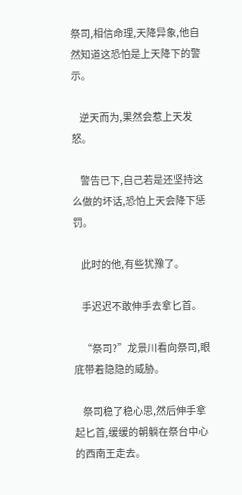祭司,相信命理,天降异象,他自然知道这恐怕是上天降下的警示。

    逆天而为,果然会惹上天发怒。

    警告已下,自己若是还坚持这么做的坏话,恐怕上天会降下惩罚。

    此时的他,有些犹豫了。

    手迟迟不敢伸手去拿匕首。

    “祭司?”龙景川看向祭司,眼底带着隐隐的威胁。

    祭司稳了稳心思,然后伸手拿起匕首,缓缓的朝躺在祭台中心的西南王走去。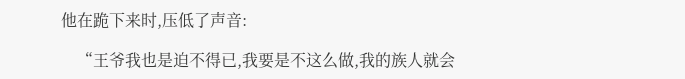他在跪下来时,压低了声音:

    “王爷我也是迫不得已,我要是不这么做,我的族人就会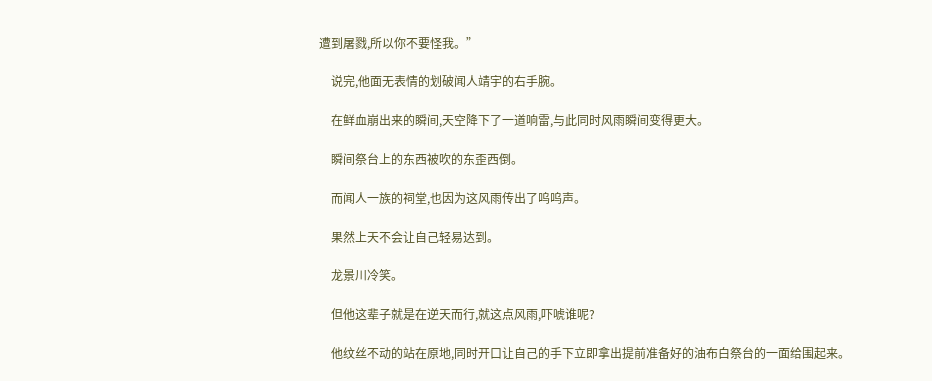遭到屠戮,所以你不要怪我。”

    说完,他面无表情的划破闻人靖宇的右手腕。

    在鲜血崩出来的瞬间,天空降下了一道响雷,与此同时风雨瞬间变得更大。

    瞬间祭台上的东西被吹的东歪西倒。

    而闻人一族的祠堂,也因为这风雨传出了呜呜声。

    果然上天不会让自己轻易达到。

    龙景川冷笑。

    但他这辈子就是在逆天而行,就这点风雨,吓唬谁呢?

    他纹丝不动的站在原地,同时开口让自己的手下立即拿出提前准备好的油布白祭台的一面给围起来。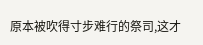原本被吹得寸步难行的祭司,这才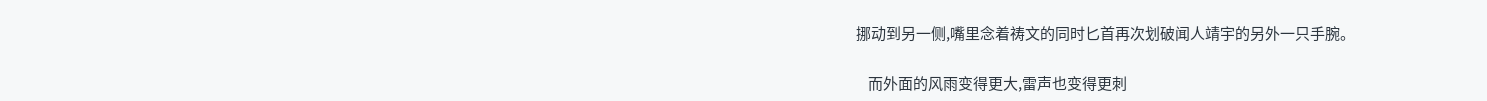挪动到另一侧,嘴里念着祷文的同时匕首再次划破闻人靖宇的另外一只手腕。

    而外面的风雨变得更大,雷声也变得更刺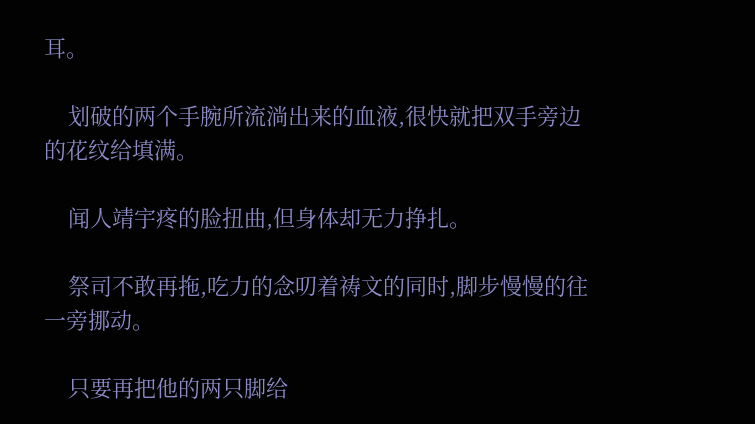耳。

    划破的两个手腕所流淌出来的血液,很快就把双手旁边的花纹给填满。

    闻人靖宇疼的脸扭曲,但身体却无力挣扎。

    祭司不敢再拖,吃力的念叨着祷文的同时,脚步慢慢的往一旁挪动。

    只要再把他的两只脚给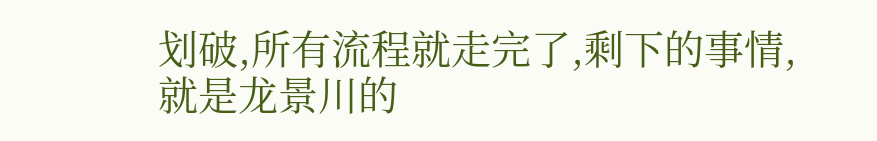划破,所有流程就走完了,剩下的事情,就是龙景川的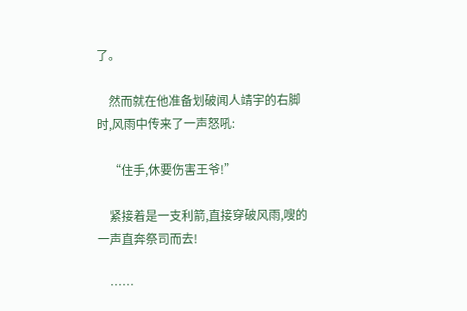了。

    然而就在他准备划破闻人靖宇的右脚时,风雨中传来了一声怒吼:

    “住手,休要伤害王爷!”

    紧接着是一支利箭,直接穿破风雨,嗖的一声直奔祭司而去!

    ……